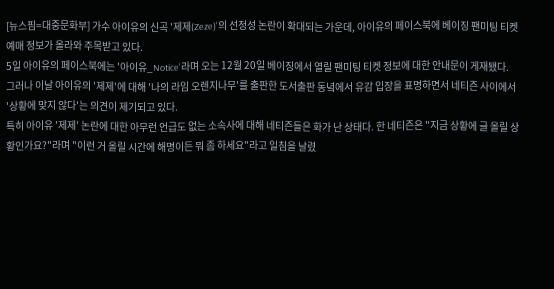[뉴스핌=대중문화부] 가수 아이유의 신곡 '제제(Zeze)'의 선정성 논란이 확대되는 가운데, 아이유의 페이스북에 베이징 팬미팅 티켓 예매 정보가 올라와 주목받고 있다.
5일 아이유의 페이스북에는 '아이유_Notice'라며 오는 12월 20일 베이징에서 열릴 팬미팅 티켓 정보에 대한 안내문이 게재됐다.
그러나 이날 아이유의 '제제'에 대해 '나의 라임 오렌지나무'를 출판한 도서출판 동녘에서 유감 입장을 표명하면서 네티즌 사이에서 '상황에 맞지 않다'는 의견이 제기되고 있다.
특히 아이유 '제제' 논란에 대한 아무런 언급도 없는 소속사에 대해 네티즌들은 화가 난 상태다. 한 네티즌은 "지금 상황에 글 올릴 상황인가요?"라며 "이런 거 올릴 시간에 해명이든 뭐 좀 하세요"라고 일침을 날렸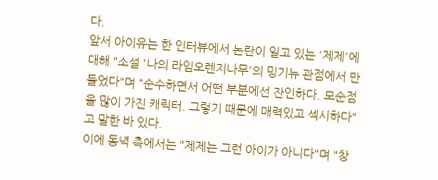다.
앞서 아이유는 한 인터뷰에서 논란이 일고 있는 '제제'에 대해 "소설 '나의 라임오렌지나무'의 밍기뉴 관점에서 만들었다"며 "순수하면서 어떤 부분에선 잔인하다. 모순점을 많이 가진 캐릭터. 그렇기 때문에 매력있고 섹시하다"고 말한 바 있다.
이에 동녁 측에서는 "제제는 그런 아이가 아니다"며 "창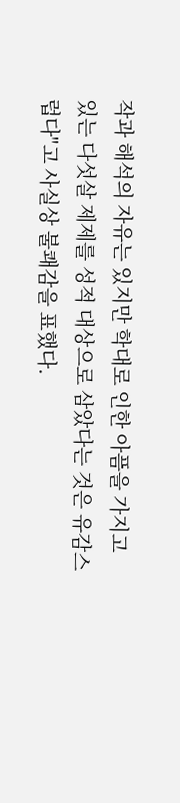작과 해석의 자유는 있지만 학대로 인한 아픔을 가지고 있는 다섯살 제제를 성적 대상으로 삼았다는 것은 유감스럽다"고 사실상 불쾌감을 표했다.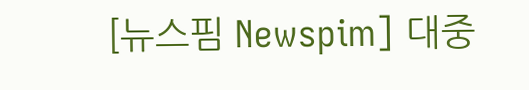[뉴스핌 Newspim] 대중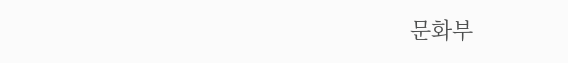문화부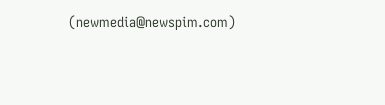(newmedia@newspim.com)